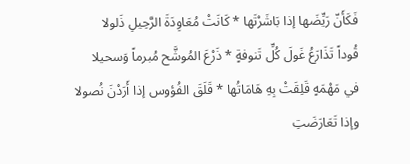فَكَأَنّ رَيِّضَها إذا بَاشَرْتَها * كَانَتْ مُعَاوِدَةَ الرَّحِيلِ ذَلولا
قُوداً تَذَارَعُ غَولَ كُلِّ تَنوفةٍ * ذَرْعَ المُوشَّح مُبرماً وَسحيلا
في مَهْمَهٍ قَلِقَتْ بِهِ هَامَاتُها * قَلَقَ الفُؤوس إذا أَرَدْنَ نُصولا
وإذا تَعَارَضَتِ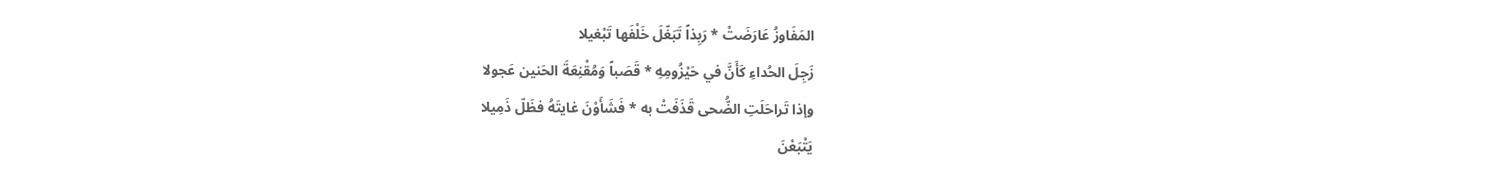المَفَاوزُ عَارَضَتْ * رَبِذاً تَبَغّلَ خَلْفَها تَبْغيلا
زَجِلَ الحُداءِ كَأَنَّ في حَيْزُومِهِ * قَصَباً وَمُقْنِعَةَ الحَنين عَجولا
وإذا تَراحَلَتِ الضُّحى قَذَفَتْ به * فَشَأَوْنَ غايتَهُ فظَلّ ذَمِيلا
يَتْبَعْنَ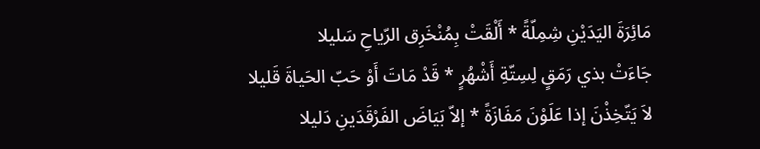مَائِرَةَ اليَدَيْنِ شِمِلّةً * أَلْقَتْ بِمُنْخَرِق الرّياحِ سَليلا
جَاءَتْ بذي رَمَقٍ لِسِتّةِ أَشْهُرٍ * قَدْ مَاتَ أَوْ حَبّ الحَياةَ قَليلا
لاَ يَتّخِذْنَ إذا عَلَوْنَ مَفَازَةً * إلاّ بَيَاضَ الفَرْقَدَينِ دَليلا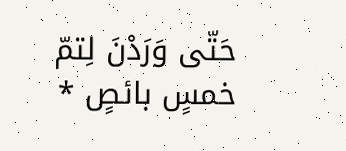حَتّى وَرَدْنَ لِتمّ خمسٍ بائصٍ *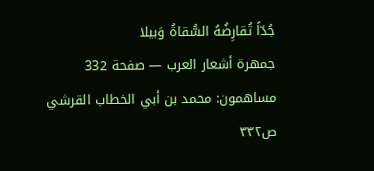جُدّاً تُقارِضُهُ السُّقاةُ وَبيلا
جمهرة أشعار العرب — صفحة 332
مساهمون: محمد بن أبي الخطاب القرشي
ص٣٣٢